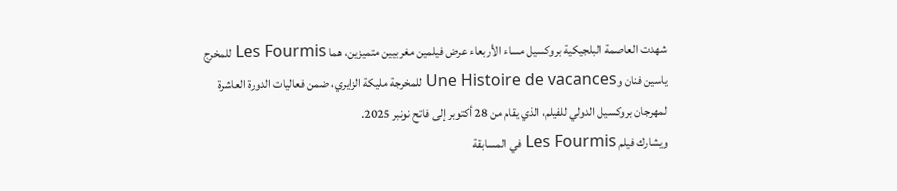شهدت العاصمة البلجيكية بروكسيل مساء الأربعاء عرض فيلمين مغربيين متميزين، هما Les Fourmis للمخرج ياسين فنان وUne Histoire de vacances للمخرجة مليكة الزايري، ضمن فعاليات الدورة العاشرة لمهرجان بروكسيل الدولي للفيلم، الذي يقام من 28 أكتوبر إلى فاتح نونبر 2025.
ويشارك فيلم Les Fourmis في المسابقة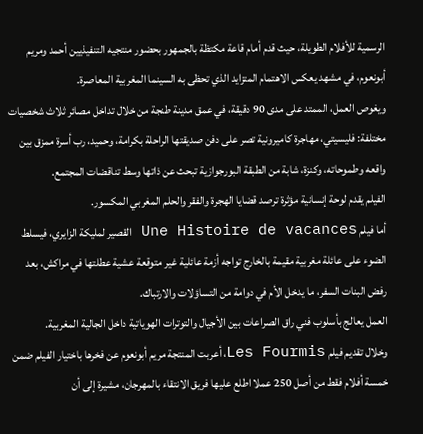الرسمية للأفلام الطويلة، حيث قدم أمام قاعة مكتظة بالجمهور بحضور منتجيه التنفيذيين أحمد ومريم أبونعوم، في مشهد يعكس الاهتمام المتزايد الذي تحظى به السينما المغربية المعاصرة.
ويغوص العمل، الممتد على مدى 90 دقيقة، في عمق مدينة طنجة من خلال تداخل مصائر ثلاث شخصيات مختلفة: فليسيتي، مهاجرة كاميرونية تصر على دفن صديقتها الراحلة بكرامة، وحميد، رب أسرة ممزق بين واقعه وطموحاته، وكنزة، شابة من الطبقة البورجوازية تبحث عن ذاتها وسط تناقضات المجتمع.
الفيلم يقدم لوحة إنسانية مؤثرة ترصد قضايا الهجرة والفقر والحلم المغربي المكسور.
أما فيلم Une Histoire de vacances القصير لمليكة الزايري، فيسلط الضوء على عائلة مغربية مقيمة بالخارج تواجه أزمة عائلية غير متوقعة عشية عطلتها في مراكش، بعد رفض البنات السفر، ما يدخل الأم في دوامة من التساؤلات والارتباك.
العمل يعالج بأسلوب فني راق الصراعات بين الأجيال والتوترات الهوياتية داخل الجالية المغربية.
وخلال تقديم فيلم Les Fourmis، أعربت المنتجة مريم أبونعوم عن فخرها باختيار الفيلم ضمن خمسة أفلام فقط من أصل 250 عملا اطلع عليها فريق الانتقاء بالمهرجان، مشيرة إلى أن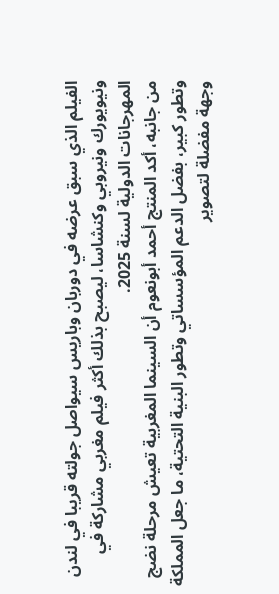الفيلم الذي سبق عرضه في دوربان وباريس سيواصل جولته قريبا في لندن ونيويورك ونيروبي وكنشاسا، ليصبح بذلك أكثر فيلم مغربي مشاركة في المهرجانات الدولية لسنة 2025.
من جانبه، أكد المنتج أحمد أبونعوم أن السينما المغربية تعيش مرحلة نضج وتطور كبير، بفضل الدعم المؤسساتي وتطور البنية التحتية، ما جعل المملكة وجهة مفضلة لتصوير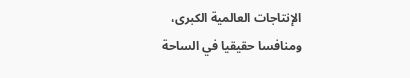الإنتاجات العالمية الكبرى، ومنافسا حقيقيا في الساحة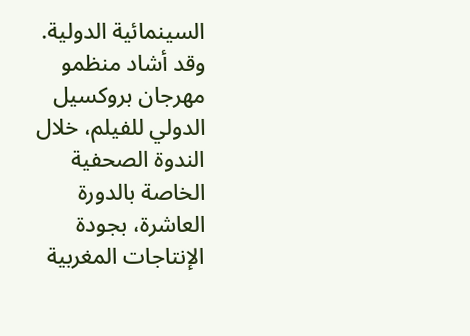السينمائية الدولية.
وقد أشاد منظمو مهرجان بروكسيل الدولي للفيلم، خلال الندوة الصحفية الخاصة بالدورة العاشرة، بجودة الإنتاجات المغربية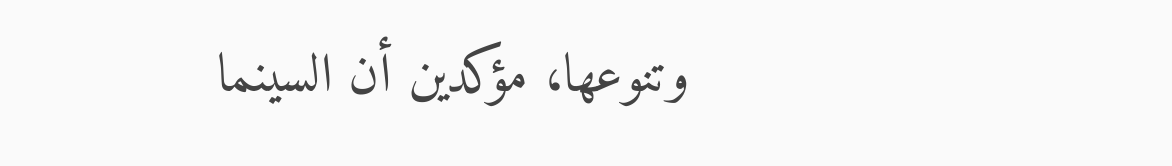وتنوعها، مؤكدين أن السينما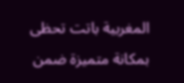المغربية باتت تحظى بمكانة متميزة ضمن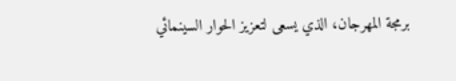برمجة المهرجان، الذي يسعى لتعزيز الحوار السينمائي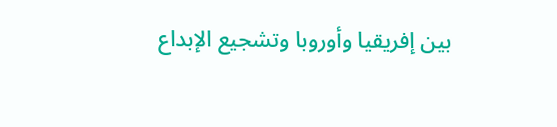بين إفريقيا وأوروبا وتشجيع الإبداع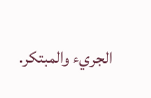الجريء والمبتكر.